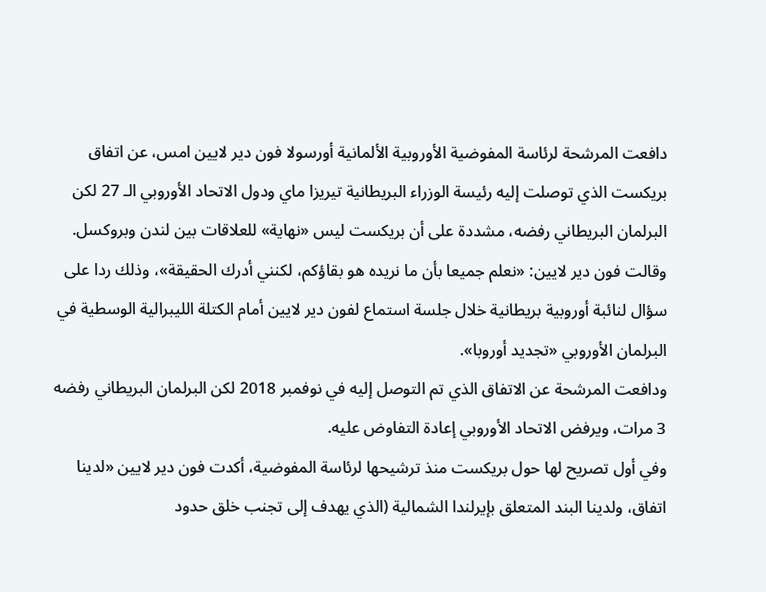دافعت المرشحة لرئاسة المفوضية الأوروبية الألمانية أورسولا فون دير لايين امس، عن اتفاق بريكست الذي توصلت إليه رئيسة الوزراء البريطانية تيريزا ماي ودول الاتحاد الأوروبي الـ 27 لكن البرلمان البريطاني رفضه، مشددة على أن بريكست ليس «نهاية» للعلاقات بين لندن وبروكسل.
وقالت فون دير لايين: «نعلم جميعا بأن ما نريده هو بقاؤكم، لكنني أدرك الحقيقة»، وذلك ردا على سؤال لنائبة أوروبية بريطانية خلال جلسة استماع لفون دير لايين أمام الكتلة الليبرالية الوسطية في البرلمان الأوروبي «تجديد أوروبا».
ودافعت المرشحة عن الاتفاق الذي تم التوصل إليه في نوفمبر 2018 لكن البرلمان البريطاني رفضه 3 مرات، ويرفض الاتحاد الأوروبي إعادة التفاوض عليه.
وفي أول تصريح لها حول بريكست منذ ترشيحها لرئاسة المفوضية، أكدت فون دير لايين «لدينا اتفاق، ولدينا البند المتعلق بإيرلندا الشمالية (الذي يهدف إلى تجنب خلق حدود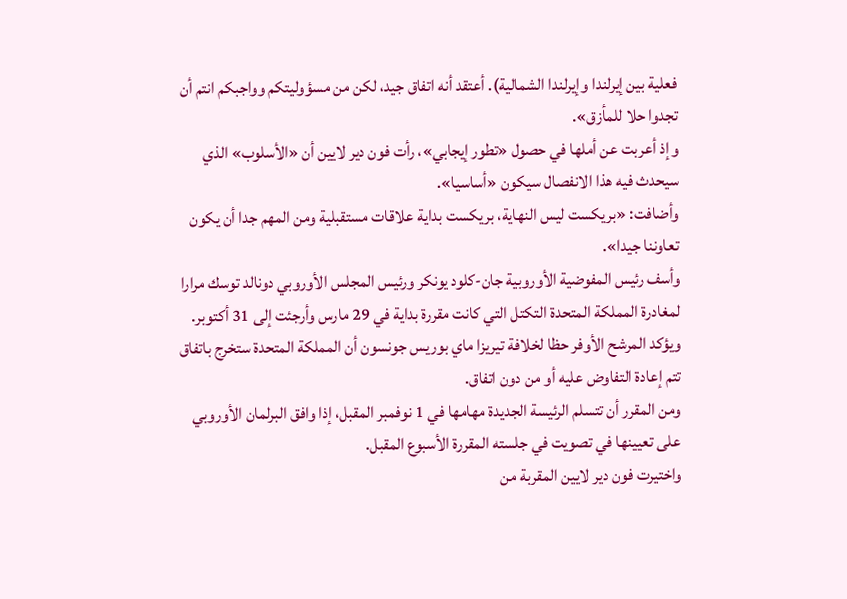فعلية بين إيرلندا وإيرلندا الشمالية). أعتقد أنه اتفاق جيد، لكن من مسؤوليتكم وواجبكم انتم أن تجدوا حلا للمأزق».
وإذ أعربت عن أملها في حصول «تطور إيجابي»، رأت فون دير لايين أن «الأسلوب» الذي سيحدث فيه هذا الانفصال سيكون «أساسيا».
وأضافت: «بريكست ليس النهاية، بريكست بداية علاقات مستقبلية ومن المهم جدا أن يكون تعاوننا جيدا».
وأسف رئيس المفوضية الأوروبية جان-كلود يونكر ورئيس المجلس الأوروبي دونالد توسك مرارا لمغادرة المملكة المتحدة التكتل التي كانت مقررة بداية في 29 مارس وأرجئت إلى 31 أكتوبر.
ويؤكد المرشح الأوفر حظا لخلافة تيريزا ماي بوريس جونسون أن المملكة المتحدة ستخرج باتفاق تتم إعادة التفاوض عليه أو من دون اتفاق.
ومن المقرر أن تتسلم الرئيسة الجديدة مهامها في 1 نوفمبر المقبل، إذا وافق البرلمان الأوروبي على تعيينها في تصويت في جلسته المقررة الأسبوع المقبل.
واختيرت فون دير لايين المقربة من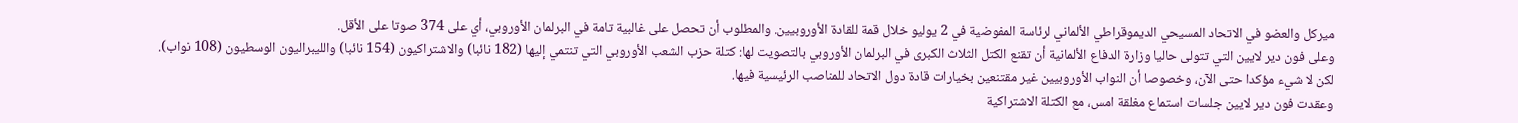ميركل والعضو في الاتحاد المسيحي الديموقراطي الألماني لرئاسة المفوضية في 2 يوليو خلال قمة للقادة الأوروبيين. والمطلوب أن تحصل على غالبية تامة في البرلمان الأوروبي، أي على 374 صوتا على الأقل.
وعلى فون دير لايين التي تتولى حاليا وزارة الدفاع الألمانية أن تقنع الكتل الثلاث الكبرى في البرلمان الأوروبي بالتصويت لها: كتلة حزب الشعب الأوروبي التي تنتمي إليها (182 نائبا) والاشتراكيون (154 نائبا) والليبراليون الوسطيون (108 نواب).
لكن لا شيء مؤكدا حتى الآن، وخصوصا أن النواب الأوروبيين غير مقتنعين بخيارات قادة دول الاتحاد للمناصب الرئيسية فيها.
وعقدت فون دير لايين جلسات استماع مغلقة امس، مع الكتلة الاشتراكية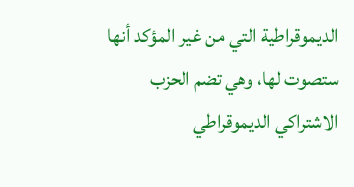الديموقراطية التي من غير المؤكد أنها ستصوت لها، وهي تضم الحزب الاشتراكي الديموقراطي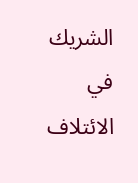الشريك في الائتلاف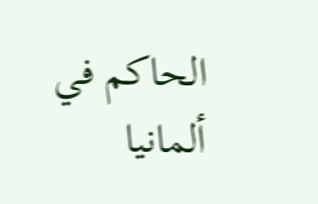الحاكم في ألمانيا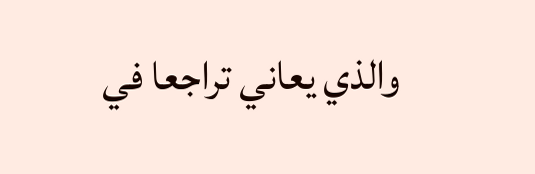والذي يعاني تراجعا في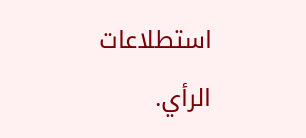استطلاعات الرأي.